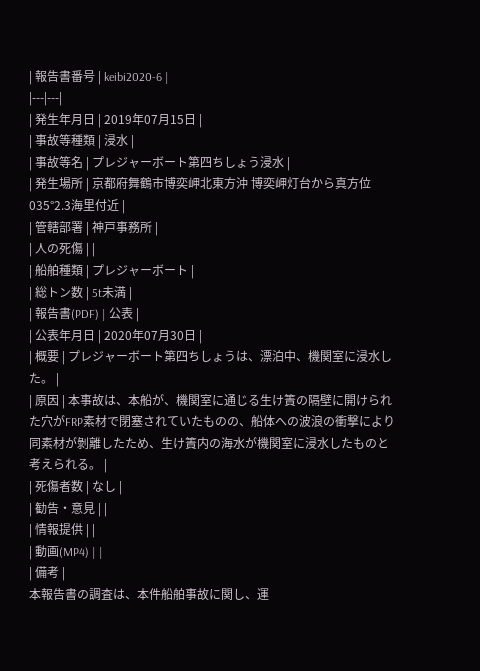| 報告書番号 | keibi2020-6 |
|---|---|
| 発生年月日 | 2019年07月15日 |
| 事故等種類 | 浸水 |
| 事故等名 | プレジャーボート第四ちしょう浸水 |
| 発生場所 | 京都府舞鶴市博奕岬北東方沖 博奕岬灯台から真方位035°2.3海里付近 |
| 管轄部署 | 神戸事務所 |
| 人の死傷 | |
| 船舶種類 | プレジャーボート |
| 総トン数 | 5t未満 |
| 報告書(PDF) | 公表 |
| 公表年月日 | 2020年07月30日 |
| 概要 | プレジャーボート第四ちしょうは、漂泊中、機関室に浸水した。 |
| 原因 | 本事故は、本船が、機関室に通じる生け簀の隔壁に開けられた穴がFRP素材で閉塞されていたものの、船体への波浪の衝撃により同素材が剝離したため、生け簀内の海水が機関室に浸水したものと考えられる。 |
| 死傷者数 | なし |
| 勧告・意見 | |
| 情報提供 | |
| 動画(MP4) | |
| 備考 |
本報告書の調査は、本件船舶事故に関し、運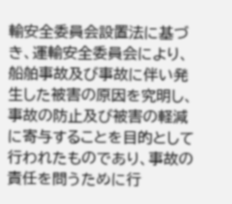輸安全委員会設置法に基づき、運輸安全委員会により、船舶事故及び事故に伴い発生した被害の原因を究明し、事故の防止及び被害の軽減に寄与することを目的として行われたものであり、事故の責任を問うために行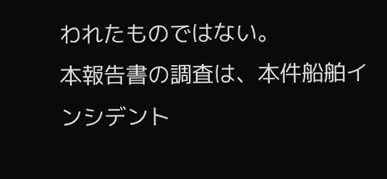われたものではない。
本報告書の調査は、本件船舶インシデント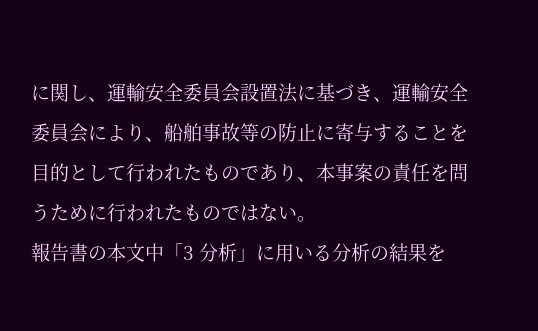に関し、運輸安全委員会設置法に基づき、運輸安全委員会により、船舶事故等の防止に寄与することを目的として行われたものであり、本事案の責任を問うために行われたものではない。
報告書の本文中「3 分析」に用いる分析の結果を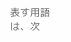表す用語は、次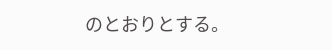のとおりとする。